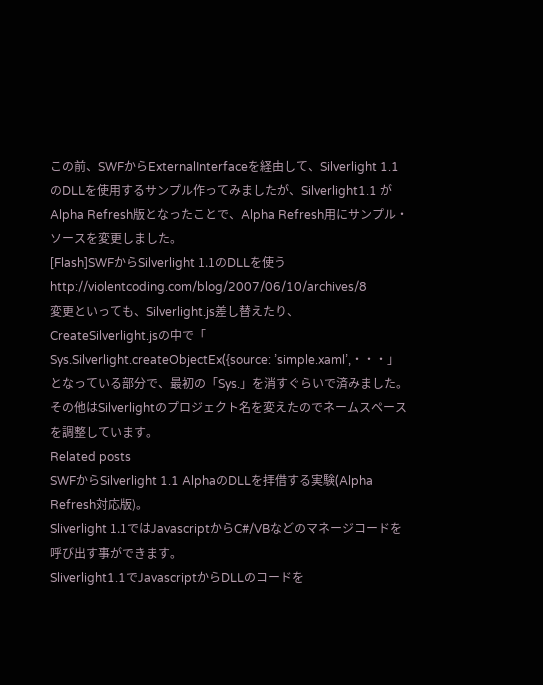この前、SWFからExternalInterfaceを経由して、Silverlight 1.1 のDLLを使用するサンプル作ってみましたが、Silverlight1.1 が Alpha Refresh版となったことで、Alpha Refresh用にサンプル・ソースを変更しました。
[Flash]SWFからSilverlight 1.1のDLLを使う
http://violentcoding.com/blog/2007/06/10/archives/8
変更といっても、Silverlight.js差し替えたり、
CreateSilverlight.jsの中で「 Sys.Silverlight.createObjectEx({source: ’simple.xaml’,・・・」となっている部分で、最初の「Sys.」を消すぐらいで済みました。その他はSilverlightのプロジェクト名を変えたのでネームスペースを調整しています。
Related posts
SWFからSilverlight 1.1 AlphaのDLLを拝借する実験(Alpha Refresh対応版)。
Sliverlight 1.1ではJavascriptからC#/VBなどのマネージコードを呼び出す事ができます。
Sliverlight1.1でJavascriptからDLLのコードを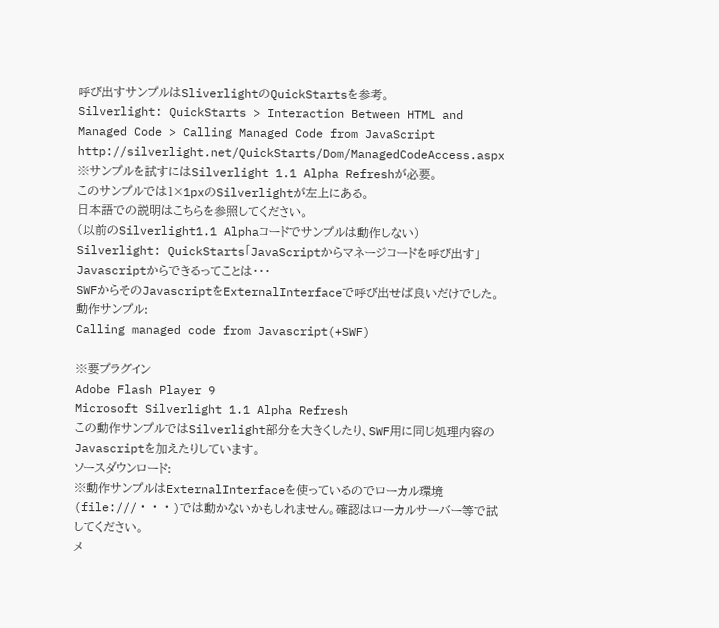呼び出すサンプルはSliverlightのQuickStartsを参考。
Silverlight: QuickStarts > Interaction Between HTML and Managed Code > Calling Managed Code from JavaScript
http://silverlight.net/QuickStarts/Dom/ManagedCodeAccess.aspx
※サンプルを試すにはSilverlight 1.1 Alpha Refreshが必要。
このサンプルでは1×1pxのSilverlightが左上にある。
日本語での説明はこちらを参照してください。
(以前のSilverlight1.1 Alphaコードでサンプルは動作しない)
Silverlight: QuickStarts「JavaScriptからマネージコードを呼び出す」
Javascriptからできるってことは・・・
SWFからそのJavascriptをExternalInterfaceで呼び出せば良いだけでした。
動作サンプル:
Calling managed code from Javascript(+SWF)

※要プラグイン
Adobe Flash Player 9
Microsoft Silverlight 1.1 Alpha Refresh
この動作サンプルではSilverlight部分を大きくしたり、SWF用に同じ処理内容のJavascriptを加えたりしています。
ソースダウンロード:
※動作サンプルはExternalInterfaceを使っているのでローカル環境(file:///・・・)では動かないかもしれません。確認はローカルサーバー等で試してください。
メ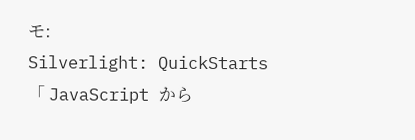モ:
Silverlight: QuickStarts「 JavaScript から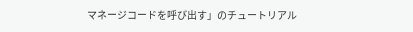マネージコードを呼び出す」のチュートリアル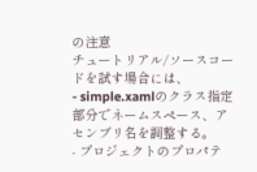の注意
チュートリアル/ソースコードを試す場合には、
- simple.xamlのクラス指定部分でネームスペース、アセンブリ名を調整する。
- プロジェクトのプロパテ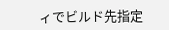ィでビルド先指定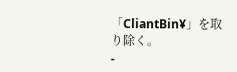「CliantBin¥」を取り除く。
-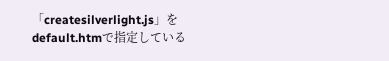「createsilverlight.js」をdefault.htmで指定している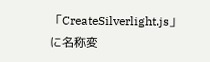「CreateSilverlight.js」に名称変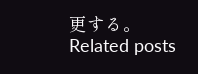更する。
Related posts